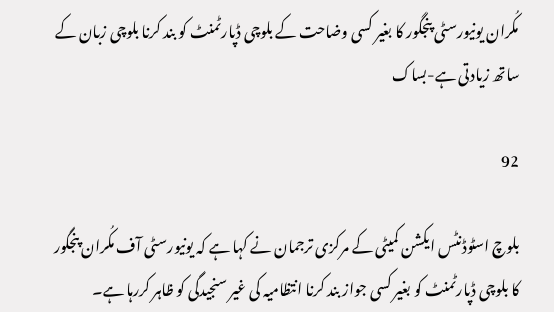مکُران یونیورسٹی پنجگور کا بغیر کسی وضاحت کے بلوچی ڈپارٹمنٹ کو بند کرنا بلوچی زبان کے ساتھ زیادتی ہے-بساک

92

بلوچ اسٹوڈنٹس ایکشن کمیٹی کے مرکزی ترجمان نے کہا ہے کہ یونیورسٹی آف مکُران پنجگور کا بلوچی ڈپارٹمنٹ کو بغیر کسی جواز بند کرنا انتظامیہ کی غیر سنجیدگی کو ظاہر کررہا ہے۔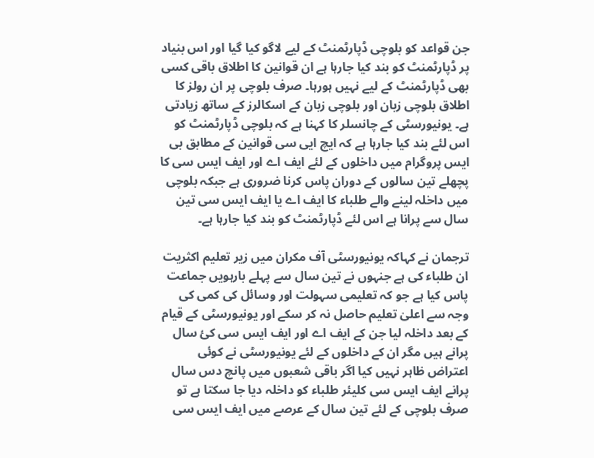جن قواعد کو بلوچی ڈپارٹمنٹ کے لیے لاگو کیا گیا اور اس بنیاد پر ڈپارٹمنٹ کو بند کیا جارہا ہے ان قوانین کا اطلاق باقی کسی بھی ڈپارٹمنٹ کے لیے نہیں ہورہا۔ صرف بلوچی پر ان رولز کا اطلاق بلوچی زبان اور بلوچی زبان کے اسکالرز کے ساتھ زیادتی ہے۔ یونیورسٹی کے چانسلر کا کہنا ہے کہ بلوچی ڈپارٹمنٹ کو اس لئے بند کیا جارہا ہے کہ ایچ ایی سی قوانین کے مطابق بی ایس پروگرام میں داخلوں کے لئے ایف اے اور ایف ایس سی کا پچھلے تین سالوں کے دوران پاس کرنا ضروری ہے جبکہ بلوچی میں داخلہ لینے والے طلباء کا ایف اے یا ایف ایس سی تین سال سے پرانا ہے اس لئے ڈپارٹمنٹ کو بند کیا جارہا ہے۔

ترجمان نے کہاکہ یونیورسٹی آف مکران میں زیر تعلیم اکثریت ان طلباء کی ہے جنہوں نے تین سال سے پہلے بارہویں جماعت پاس کیا ہے جو کہ تعلیمی سہولت اور وسائل کی کمی کی وجہ سے اعلیٰ تعلیم حاصل نہ کر سکے اور یونیورسٹی کے قیام کے بعد داخلہ لیا جن کے ایف اے اور ایف ایس سی کئ سال پرانے ہیں مگر ان کے داخلوں کے لئے یونیورسٹی نے کوئی اعتراض ظاہر نہیں کیا اگر باقی شعبوں میں پانچ دس سال پرانے ایف ایس سی کلیئر طلباء کو داخلہ دیا جا سکتا ہے تو صرف بلوچی کے لئے تین سال کے عرصے میں ایف ایس سی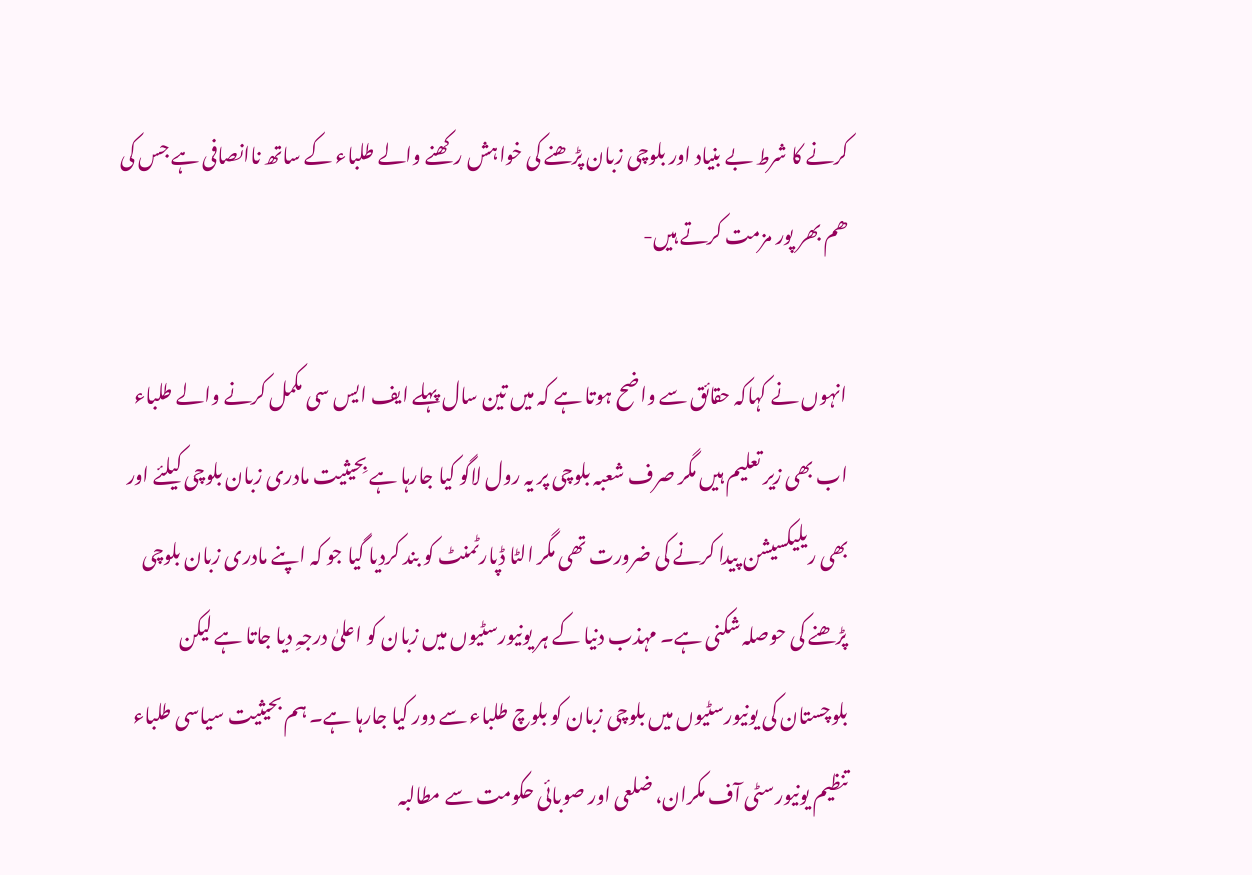کرنے کا شرط بے بنیاد اور بلوچی زبان پڑھنے کی خواہش رکھنے والے طلباء کے ساتھ ناانصافی ہے جس کی ھم بھر پور مزمت کرتے ہیں-

انہوں نے کہاکہ حقائق سے واضح ہوتا ہے کہ میں تین سال پہلے ایف ایس سی مکمل کرنے والے طلباء اب بھی زیر تعلیم ہیں مگر صرف شعبہ بلوچی پر یہ رول لاگو کیا جارہا ہے بِحیثیت مادری زبان بلوچی کیلئے اور بھی ریلیکسیشن پیدا کرنے کی ضرورت تھی مگر الٹا ڈپارٹمنٹ کو بند کردیا گیا جو کہ اپنے مادری زبان بلوچی پڑھنے کی حوصلہ شکنی ہے۔ مہذب دنیا کے ہر یونیورسٹیوں میں زبان کو اعلیٰ درجہِ دیا جاتا ہے لیکن بلوچستان کی یونیورسٹیوں میں بلوچی زبان کو بلوچ طلباء سے دور کیا جارہا ہے۔ ہم بحیثیت سیاسی طلباء تنظیم یونیورسٹی آف مکران، ضلعی اور صوبائی حکومت سے مطالبہ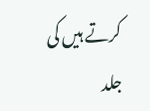کرتے ہیں کی جلد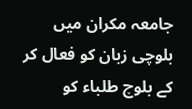جامعہ مکران میں بلوچی زبان کو فعال کر کے بلوچ طلباء کو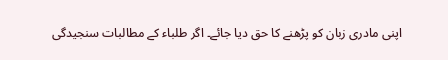اپنی مادری زبان کو پڑھنے کا حق دیا جائے۔ اگر طلباء کے مطالبات سنجیدگی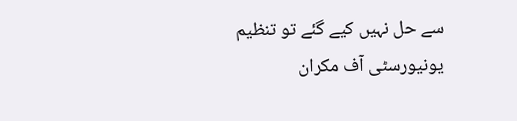سے حل نہیں کیے گئے تو تنظیم یونیورسٹی آف مکران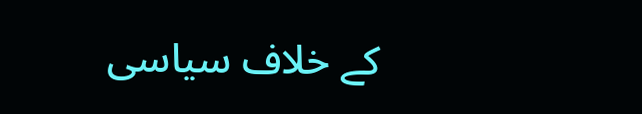کے خلاف سیاسی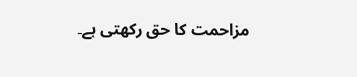مزاحمت کا حق رکھتی ہے۔